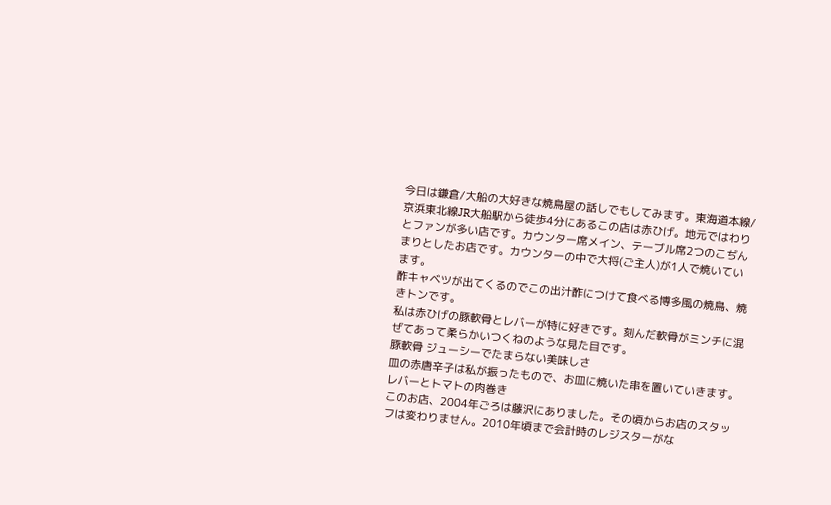今日は鎌倉/大船の大好きな焼鳥屋の話しでもしてみます。東海道本線/京浜東北線JR大船駅から徒歩4分にあるこの店は赤ひげ。地元ではわりとファンが多い店です。カウンター席メイン、テーブル席2つのこぢんまりとしたお店です。カウンターの中で大将(ご主人)が1人で焼いています。
酢キャベツが出てくるのでこの出汁酢につけて食べる博多風の焼鳥、焼きトンです。
私は赤ひげの豚軟骨とレバーが特に好きです。刻んだ軟骨がミンチに混ぜてあって柔らかいつくねのような見た目です。
豚軟骨 ジューシーでたまらない美味しさ
皿の赤唐辛子は私が振ったもので、お皿に焼いた串を置いていきます。
レバーとトマトの肉巻き
このお店、2004年ごろは藤沢にありました。その頃からお店のスタッフは変わりません。2010年頃まで会計時のレジスターがな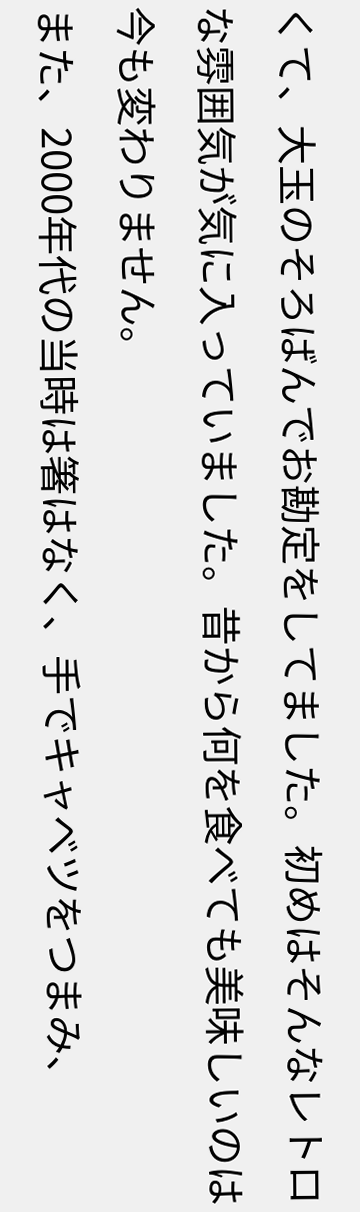くて、大玉のそろばんでお勘定をしてました。初めはそんなレトロな雰囲気が気に入っていました。昔から何を食べても美味しいのは今も変わりません。
また、2000年代の当時は箸はなく、手でキャベツをつまみ、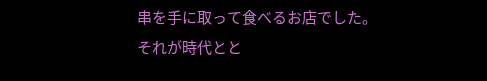串を手に取って食べるお店でした。それが時代とと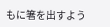もに箸を出すよう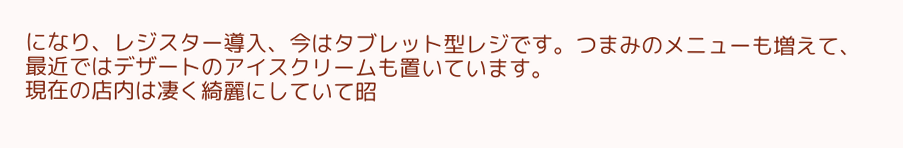になり、レジスター導入、今はタブレット型レジです。つまみのメニューも増えて、最近ではデザートのアイスクリームも置いています。
現在の店内は凄く綺麗にしていて昭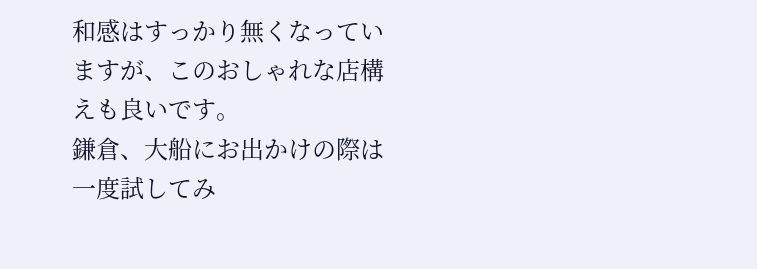和感はすっかり無くなっていますが、このおしゃれな店構えも良いです。
鎌倉、大船にお出かけの際は一度試してみ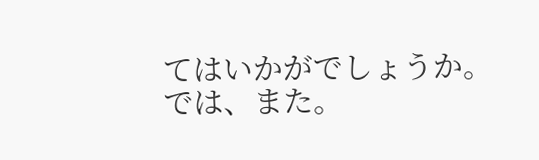てはいかがでしょうか。
では、また。